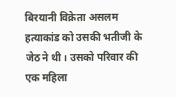बिरयानी विक्रेता असलम हत्याकांड को उसकी भतीजी के जेठ ने थी। उसको परिवार की एक महिला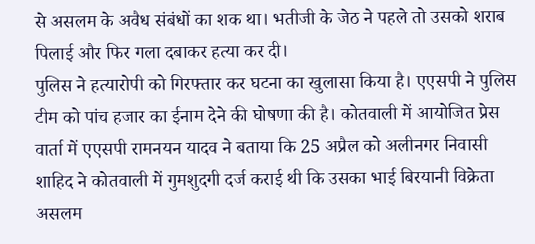से असलम के अवैध संबंधों का शक था। भतीजी के जेठ ने पहले तो उसको शराब पिलाई और फिर गला दबाकर हत्या कर दी।
पुलिस ने हत्यारोपी को गिरफ्तार कर घटना का खुलासा किया है। एएसपी ने पुलिस टीम को पांच हजार का ईनाम देने की घोषणा की है। कोतवाली में आयोजित प्रेस वार्ता में एएसपी रामनयन यादव ने बताया कि 25 अप्रैल को अलीनगर निवासी शाहिद ने कोतवाली में गुमशुदगी दर्ज कराई थी कि उसका भाई बिरयानी विक्रेता असलम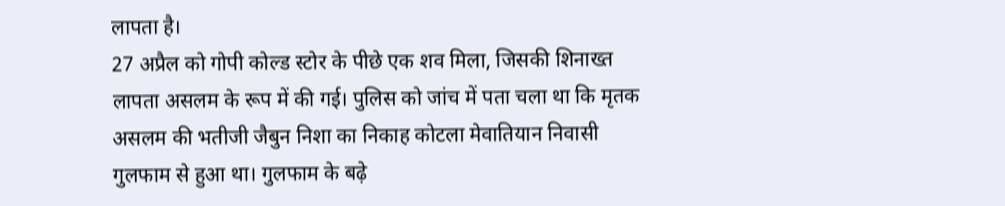लापता है।
27 अप्रैल को गोपी कोल्ड स्टोर के पीछे एक शव मिला, जिसकी शिनाख्त लापता असलम के रूप में की गई। पुलिस को जांच में पता चला था कि मृतक असलम की भतीजी जैबुन निशा का निकाह कोटला मेवातियान निवासी गुलफाम से हुआ था। गुलफाम के बढ़े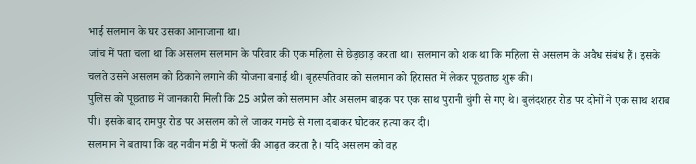भाई सलमान के घर उसका आनाजाना था।
जांच में पता चला था कि असलम सलमान के परिवार की एक महिला से छेड़छाड़ करता था। सलमान को शक था कि महिला से असलम के अवैध संबंध हैं। इसके चलते उसने असलम को ठिकाने लगाने की योजना बनाई थी। बृहस्पतिवार को सलमान को हिरासत में लेकर पूछताछ शुरू की।
पुलिस को पूछताछ में जानकारी मिली कि 25 अप्रैल को सलमान और असलम बाइक पर एक साथ पुरानी चुंगी से गए थे। बुलंदशहर रोड पर दोनों ने एक साथ शराब पी। इसके बाद रामपुर रोड पर असलम को ले जाकर गमछे से गला दबाकर घोटकर हत्या कर दी।
सलमान ने बताया कि वह नवीन मंडी में फलों की आढ़त करता है। यदि असलम को वह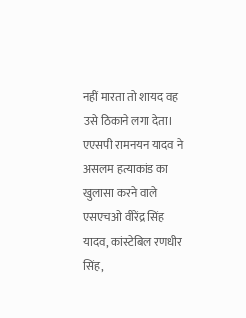नहीं मारता तो शायद वह उसे ठिकाने लगा देता।
एएसपी रामनयन यादव ने असलम हत्याकांड का खुलासा करने वाले एसएचओ वीरेंद्र सिंह यादव, कांस्टेबिल रणधीर सिंह,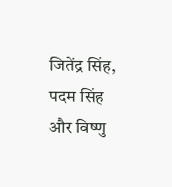जितेंद्र सिंह, पदम सिंह और विष्णु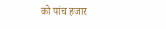को पांच हजार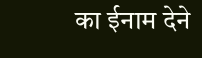का ईनाम देने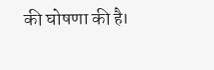की घोषणा की है।